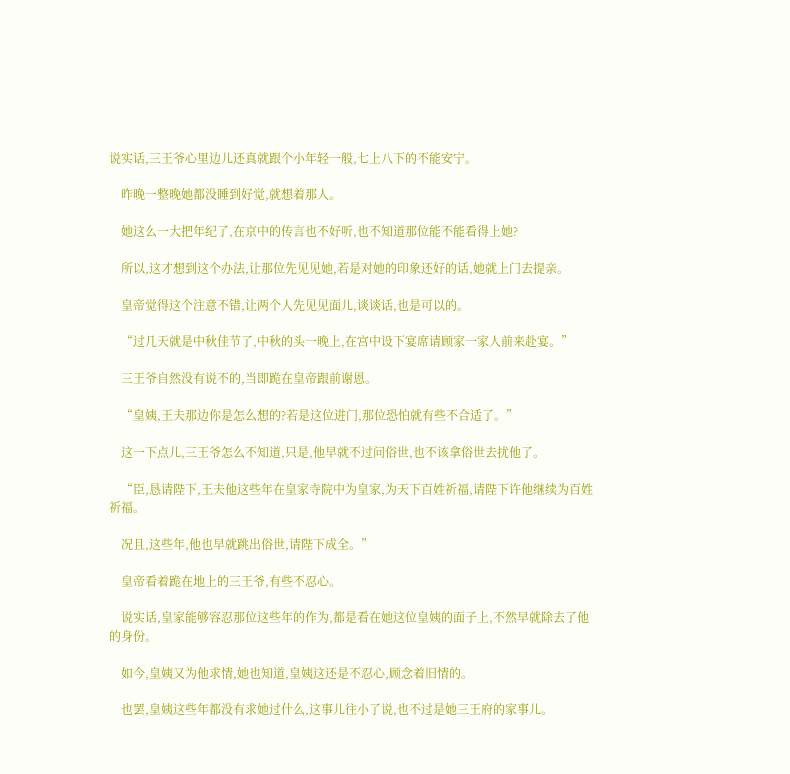说实话,三王爷心里边儿还真就跟个小年轻一般,七上八下的不能安宁。

    昨晚一整晚她都没睡到好觉,就想着那人。

    她这么一大把年纪了,在京中的传言也不好听,也不知道那位能不能看得上她?

    所以,这才想到这个办法,让那位先见见她,若是对她的印象还好的话,她就上门去提亲。

    皇帝觉得这个注意不错,让两个人先见见面儿,谈谈话,也是可以的。

    “过几天就是中秋佳节了,中秋的头一晚上,在宫中设下宴席请顾家一家人前来赴宴。”

    三王爷自然没有说不的,当即跪在皇帝跟前谢恩。

    “皇姨,王夫那边你是怎么想的?若是这位进门,那位恐怕就有些不合适了。”

    这一下点儿,三王爷怎么不知道,只是,他早就不过问俗世,也不该拿俗世去扰他了。

    “臣,恳请陛下,王夫他这些年在皇家寺院中为皇家,为天下百姓祈福,请陛下许他继续为百姓祈福。

    况且,这些年,他也早就跳出俗世,请陛下成全。”

    皇帝看着跪在地上的三王爷,有些不忍心。

    说实话,皇家能够容忍那位这些年的作为,都是看在她这位皇姨的面子上,不然早就除去了他的身份。

    如今,皇姨又为他求情,她也知道,皇姨这还是不忍心,顾念着旧情的。

    也罢,皇姨这些年都没有求她过什么,这事儿往小了说,也不过是她三王府的家事儿。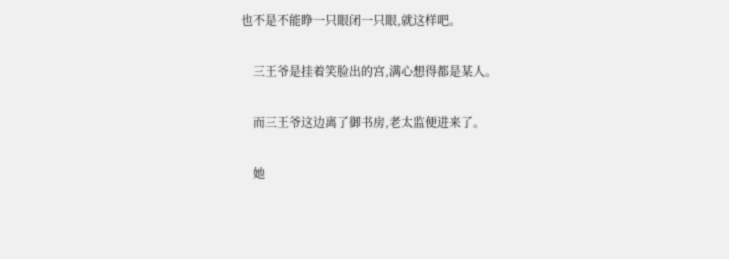也不是不能睁一只眼闭一只眼,就这样吧。

    三王爷是挂着笑脸出的宫,满心想得都是某人。

    而三王爷这边离了御书房,老太监便进来了。

    她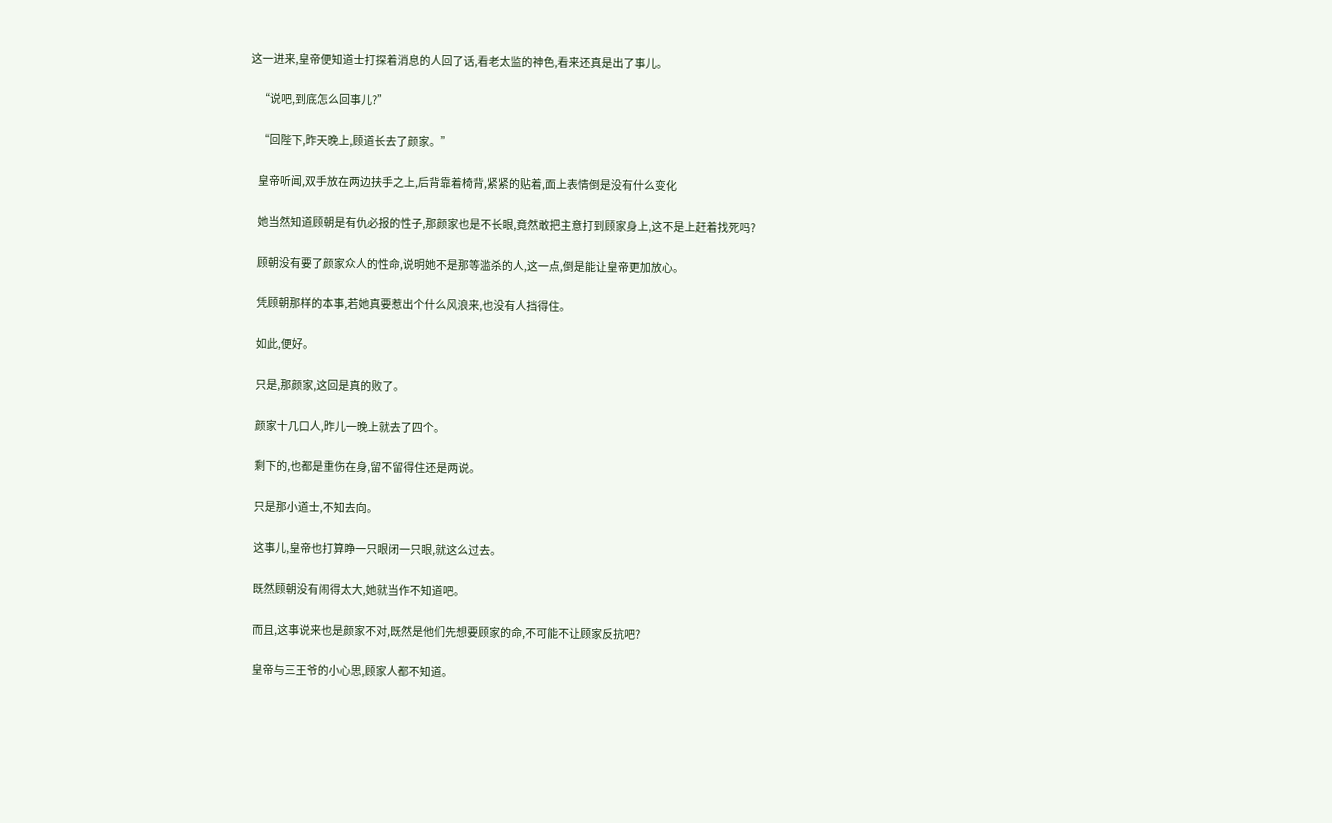这一进来,皇帝便知道士打探着消息的人回了话,看老太监的神色,看来还真是出了事儿。

    “说吧,到底怎么回事儿?”

    “回陛下,昨天晚上,顾道长去了颜家。”

    皇帝听闻,双手放在两边扶手之上,后背靠着椅背,紧紧的贴着,面上表情倒是没有什么变化

    她当然知道顾朝是有仇必报的性子,那颜家也是不长眼,竟然敢把主意打到顾家身上,这不是上赶着找死吗?

    顾朝没有要了颜家众人的性命,说明她不是那等滥杀的人,这一点,倒是能让皇帝更加放心。

    凭顾朝那样的本事,若她真要惹出个什么风浪来,也没有人挡得住。

    如此,便好。

    只是,那颜家,这回是真的败了。

    颜家十几口人,昨儿一晚上就去了四个。

    剩下的,也都是重伤在身,留不留得住还是两说。

    只是那小道士,不知去向。

    这事儿,皇帝也打算睁一只眼闭一只眼,就这么过去。

    既然顾朝没有闹得太大,她就当作不知道吧。

    而且,这事说来也是颜家不对,既然是他们先想要顾家的命,不可能不让顾家反抗吧?

    皇帝与三王爷的小心思,顾家人都不知道。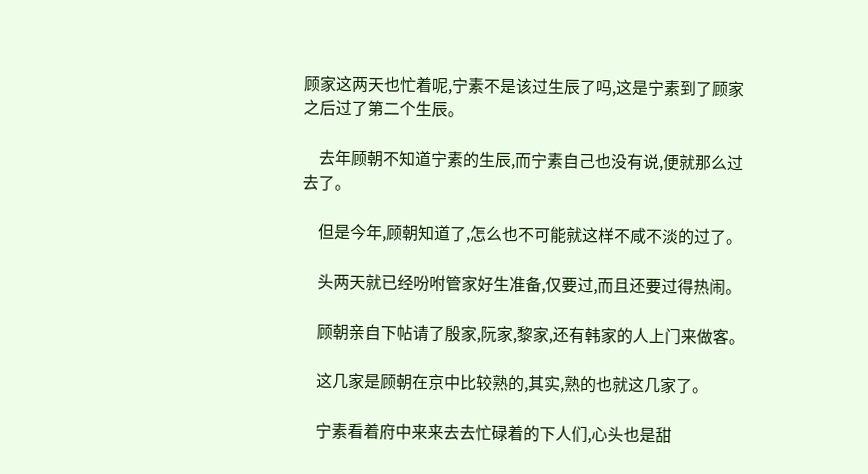顾家这两天也忙着呢,宁素不是该过生辰了吗,这是宁素到了顾家之后过了第二个生辰。

    去年顾朝不知道宁素的生辰,而宁素自己也没有说,便就那么过去了。

    但是今年,顾朝知道了,怎么也不可能就这样不咸不淡的过了。

    头两天就已经吩咐管家好生准备,仅要过,而且还要过得热闹。

    顾朝亲自下帖请了殷家,阮家,黎家,还有韩家的人上门来做客。

    这几家是顾朝在京中比较熟的,其实,熟的也就这几家了。

    宁素看着府中来来去去忙碌着的下人们,心头也是甜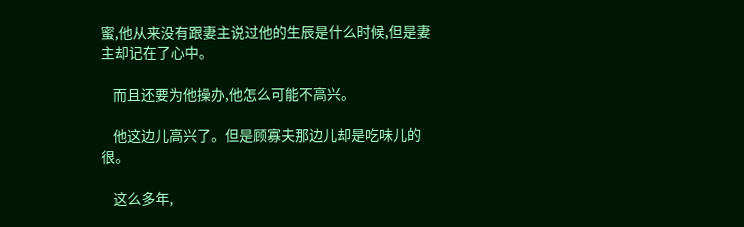蜜,他从来没有跟妻主说过他的生辰是什么时候,但是妻主却记在了心中。

    而且还要为他操办,他怎么可能不高兴。

    他这边儿高兴了。但是顾寡夫那边儿却是吃味儿的很。

    这么多年,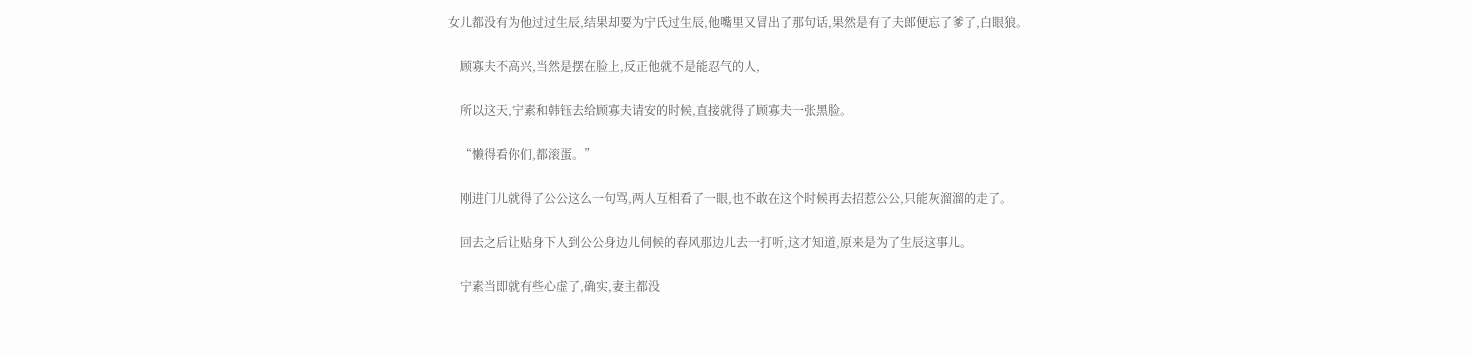女儿都没有为他过过生辰,结果却要为宁氏过生辰,他嘴里又冒出了那句话,果然是有了夫郎便忘了爹了,白眼狼。

    顾寡夫不高兴,当然是摆在脸上,反正他就不是能忍气的人,

    所以这天,宁素和韩钰去给顾寡夫请安的时候,直接就得了顾寡夫一张黑脸。

    “懒得看你们,都滚蛋。”

    刚进门儿就得了公公这么一句骂,两人互相看了一眼,也不敢在这个时候再去招惹公公,只能灰溜溜的走了。

    回去之后让贴身下人到公公身边儿伺候的春风那边儿去一打听,这才知道,原来是为了生辰这事儿。

    宁素当即就有些心虚了,确实,妻主都没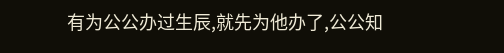有为公公办过生辰,就先为他办了,公公知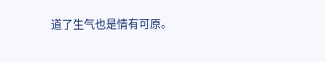道了生气也是情有可原。